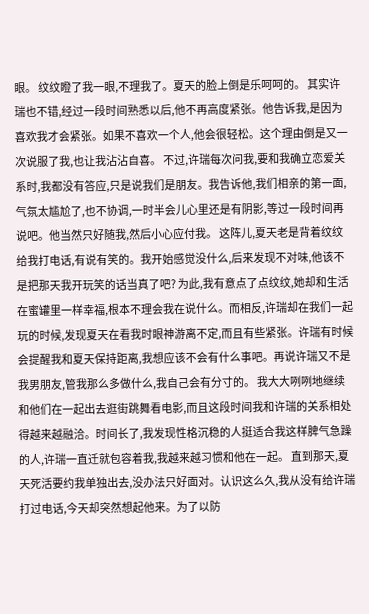眼。 纹纹瞪了我一眼,不理我了。夏天的脸上倒是乐呵呵的。 其实许瑞也不错,经过一段时间熟悉以后,他不再高度紧张。他告诉我,是因为喜欢我才会紧张。如果不喜欢一个人,他会很轻松。这个理由倒是又一次说服了我,也让我沾沾自喜。 不过,许瑞每次问我,要和我确立恋爱关系时,我都没有答应,只是说我们是朋友。我告诉他,我们相亲的第一面,气氛太尴尬了,也不协调,一时半会儿心里还是有阴影,等过一段时间再说吧。他当然只好随我,然后小心应付我。 这阵儿,夏天老是背着纹纹给我打电话,有说有笑的。我开始感觉没什么,后来发现不对味,他该不是把那天我开玩笑的话当真了吧? 为此,我有意点了点纹纹,她却和生活在蜜罐里一样幸福,根本不理会我在说什么。而相反,许瑞却在我们一起玩的时候,发现夏天在看我时眼神游离不定,而且有些紧张。许瑞有时候会提醒我和夏天保持距离,我想应该不会有什么事吧。再说许瑞又不是我男朋友,管我那么多做什么,我自己会有分寸的。 我大大咧咧地继续和他们在一起出去逛街跳舞看电影,而且这段时间我和许瑞的关系相处得越来越融洽。时间长了,我发现性格沉稳的人挺适合我这样脾气急躁的人,许瑞一直迁就包容着我,我越来越习惯和他在一起。 直到那天,夏天死活要约我单独出去,没办法只好面对。认识这么久,我从没有给许瑞打过电话,今天却突然想起他来。为了以防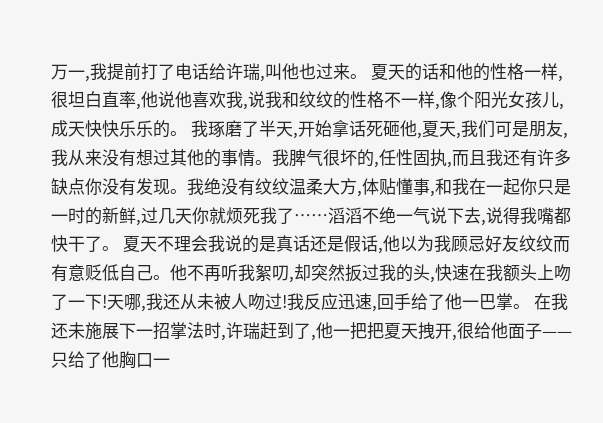万一,我提前打了电话给许瑞,叫他也过来。 夏天的话和他的性格一样,很坦白直率,他说他喜欢我,说我和纹纹的性格不一样,像个阳光女孩儿,成天快快乐乐的。 我琢磨了半天,开始拿话死砸他,夏天,我们可是朋友,我从来没有想过其他的事情。我脾气很坏的,任性固执,而且我还有许多缺点你没有发现。我绝没有纹纹温柔大方,体贴懂事,和我在一起你只是一时的新鲜,过几天你就烦死我了……滔滔不绝一气说下去,说得我嘴都快干了。 夏天不理会我说的是真话还是假话,他以为我顾忌好友纹纹而有意贬低自己。他不再听我絮叨,却突然扳过我的头,快速在我额头上吻了一下!天哪,我还从未被人吻过!我反应迅速,回手给了他一巴掌。 在我还未施展下一招掌法时,许瑞赶到了,他一把把夏天拽开,很给他面子——只给了他胸口一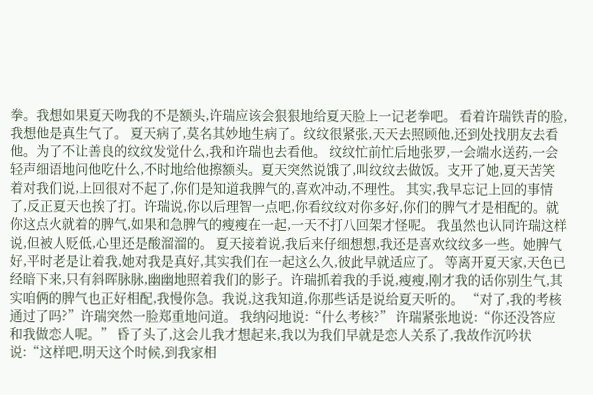拳。我想如果夏天吻我的不是额头,许瑞应该会狠狠地给夏天脸上一记老拳吧。 看着许瑞铁青的脸,我想他是真生气了。 夏天病了,莫名其妙地生病了。纹纹很紧张,天天去照顾他,还到处找朋友去看他。为了不让善良的纹纹发觉什么,我和许瑞也去看他。 纹纹忙前忙后地张罗,一会端水送药,一会轻声细语地问他吃什么,不时地给他擦额头。夏天突然说饿了,叫纹纹去做饭。支开了她,夏天苦笑着对我们说,上回很对不起了,你们是知道我脾气的,喜欢冲动,不理性。 其实,我早忘记上回的事情了,反正夏天也挨了打。许瑞说,你以后理智一点吧,你看纹纹对你多好,你们的脾气才是相配的。就你这点火就着的脾气,如果和急脾气的瘦瘦在一起,一天不打八回架才怪呢。 我虽然也认同许瑞这样说,但被人贬低,心里还是酸溜溜的。 夏天接着说,我后来仔细想想,我还是喜欢纹纹多一些。她脾气好,平时老是让着我,她对我是真好,其实我们在一起这么久,彼此早就适应了。 等离开夏天家,天色已经暗下来,只有斜晖脉脉,幽幽地照着我们的影子。许瑞抓着我的手说,瘦瘦,刚才我的话你别生气,其实咱俩的脾气也正好相配,我慢你急。我说,这我知道,你那些话是说给夏天听的。 “对了,我的考核通过了吗?”许瑞突然一脸郑重地问道。 我纳闷地说:“什么考核?” 许瑞紧张地说:“你还没答应和我做恋人呢。” 昏了头了,这会儿我才想起来,我以为我们早就是恋人关系了,我故作沉吟状说:“这样吧,明天这个时候,到我家相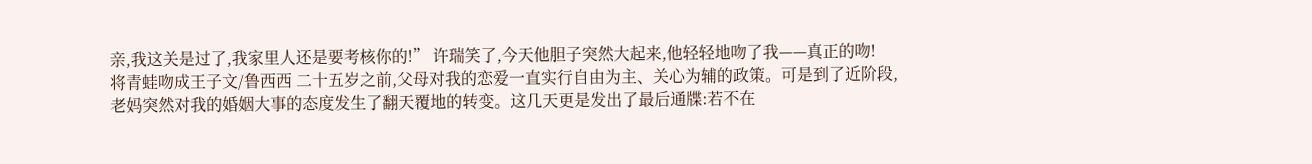亲,我这关是过了,我家里人还是要考核你的!” 许瑞笑了,今天他胆子突然大起来,他轻轻地吻了我——真正的吻!
将青蛙吻成王子文/鲁西西 二十五岁之前,父母对我的恋爱一直实行自由为主、关心为辅的政策。可是到了近阶段,老妈突然对我的婚姻大事的态度发生了翻天覆地的转变。这几天更是发出了最后通牒:若不在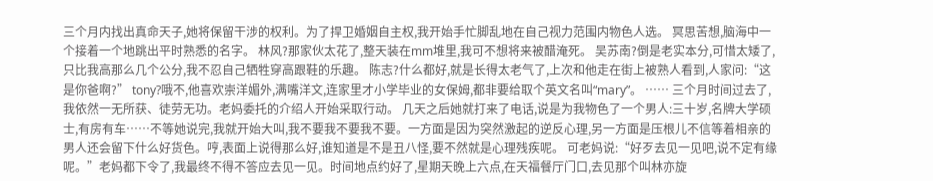三个月内找出真命天子,她将保留干涉的权利。为了捍卫婚姻自主权,我开始手忙脚乱地在自己视力范围内物色人选。 冥思苦想,脑海中一个接着一个地跳出平时熟悉的名字。 林风?那家伙太花了,整天装在mm堆里,我可不想将来被醋淹死。 吴苏南?倒是老实本分,可惜太矮了,只比我高那么几个公分,我不忍自己牺牲穿高跟鞋的乐趣。 陈志?什么都好,就是长得太老气了,上次和他走在街上被熟人看到,人家问:“这是你爸啊?” tony?哦不,他喜欢崇洋媚外,满嘴洋文,连家里才小学毕业的女保姆,都非要给取个英文名叫“mary”。 …… 三个月时间过去了,我依然一无所获、徒劳无功。老妈委托的介绍人开始采取行动。 几天之后她就打来了电话,说是为我物色了一个男人:三十岁,名牌大学硕士,有房有车……不等她说完,我就开始大叫,我不要我不要我不要。一方面是因为突然激起的逆反心理,另一方面是压根儿不信等着相亲的男人还会留下什么好货色。哼,表面上说得那么好,谁知道是不是丑八怪,要不然就是心理残疾呢。 可老妈说:“好歹去见一见吧,说不定有缘呢。”老妈都下令了,我最终不得不答应去见一见。时间地点约好了,星期天晚上六点,在天福餐厅门口,去见那个叫林亦旋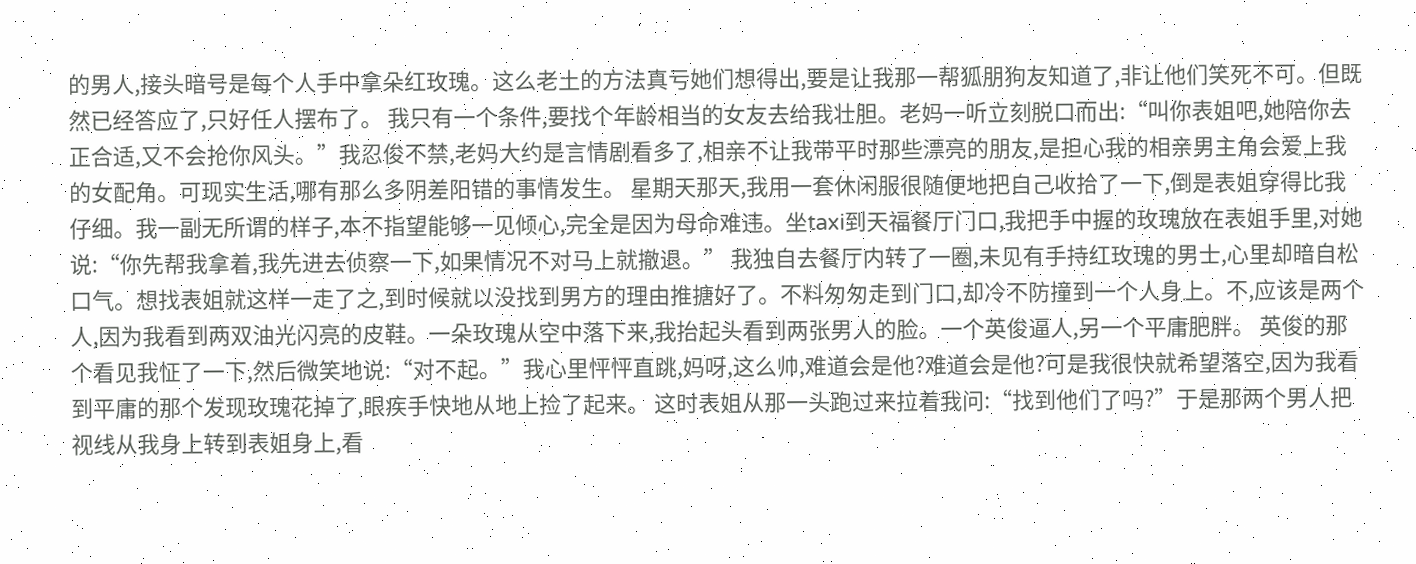的男人,接头暗号是每个人手中拿朵红玫瑰。这么老土的方法真亏她们想得出,要是让我那一帮狐朋狗友知道了,非让他们笑死不可。但既然已经答应了,只好任人摆布了。 我只有一个条件,要找个年龄相当的女友去给我壮胆。老妈一听立刻脱口而出:“叫你表姐吧,她陪你去正合适,又不会抢你风头。”我忍俊不禁,老妈大约是言情剧看多了,相亲不让我带平时那些漂亮的朋友,是担心我的相亲男主角会爱上我的女配角。可现实生活,哪有那么多阴差阳错的事情发生。 星期天那天,我用一套休闲服很随便地把自己收拾了一下,倒是表姐穿得比我仔细。我一副无所谓的样子,本不指望能够一见倾心,完全是因为母命难违。坐taxi到天福餐厅门口,我把手中握的玫瑰放在表姐手里,对她说:“你先帮我拿着,我先进去侦察一下,如果情况不对马上就撤退。” 我独自去餐厅内转了一圈,未见有手持红玫瑰的男士,心里却暗自松口气。想找表姐就这样一走了之,到时候就以没找到男方的理由推搪好了。不料匆匆走到门口,却冷不防撞到一个人身上。不,应该是两个人,因为我看到两双油光闪亮的皮鞋。一朵玫瑰从空中落下来,我抬起头看到两张男人的脸。一个英俊逼人,另一个平庸肥胖。 英俊的那个看见我怔了一下,然后微笑地说:“对不起。”我心里怦怦直跳,妈呀,这么帅,难道会是他?难道会是他?可是我很快就希望落空,因为我看到平庸的那个发现玫瑰花掉了,眼疾手快地从地上捡了起来。 这时表姐从那一头跑过来拉着我问:“找到他们了吗?”于是那两个男人把视线从我身上转到表姐身上,看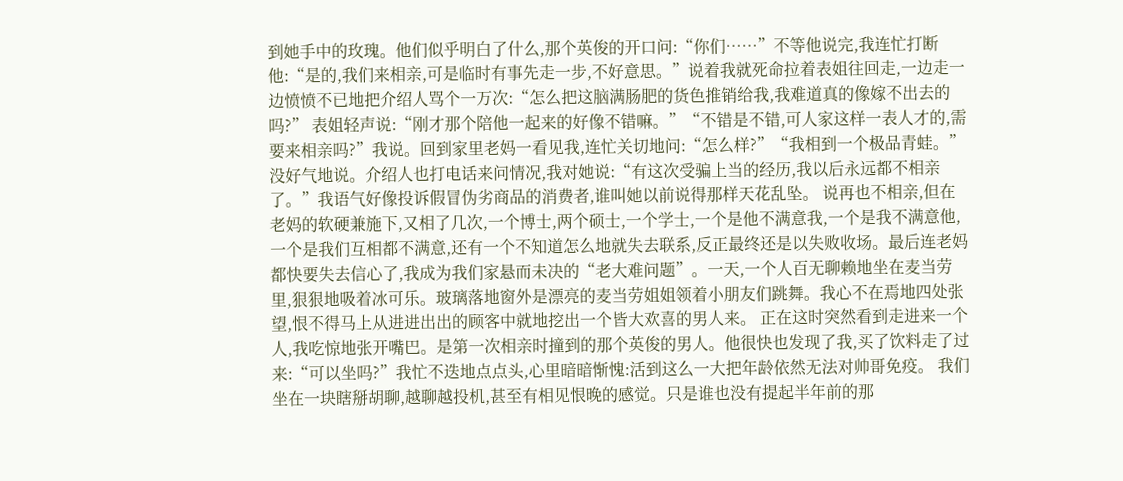到她手中的玫瑰。他们似乎明白了什么,那个英俊的开口问:“你们……”不等他说完,我连忙打断他:“是的,我们来相亲,可是临时有事先走一步,不好意思。”说着我就死命拉着表姐往回走,一边走一边愤愤不已地把介绍人骂个一万次:“怎么把这脑满肠肥的货色推销给我,我难道真的像嫁不出去的吗?” 表姐轻声说:“刚才那个陪他一起来的好像不错嘛。”“不错是不错,可人家这样一表人才的,需要来相亲吗?”我说。回到家里老妈一看见我,连忙关切地问:“怎么样?”“我相到一个极品青蛙。”没好气地说。介绍人也打电话来问情况,我对她说:“有这次受骗上当的经历,我以后永远都不相亲了。”我语气好像投诉假冒伪劣商品的消费者,谁叫她以前说得那样天花乱坠。 说再也不相亲,但在老妈的软硬兼施下,又相了几次,一个博士,两个硕士,一个学士,一个是他不满意我,一个是我不满意他,一个是我们互相都不满意,还有一个不知道怎么地就失去联系,反正最终还是以失败收场。最后连老妈都快要失去信心了,我成为我们家悬而未决的“老大难问题”。一天,一个人百无聊赖地坐在麦当劳里,狠狠地吸着冰可乐。玻璃落地窗外是漂亮的麦当劳姐姐领着小朋友们跳舞。我心不在焉地四处张望,恨不得马上从进进出出的顾客中就地挖出一个皆大欢喜的男人来。 正在这时突然看到走进来一个人,我吃惊地张开嘴巴。是第一次相亲时撞到的那个英俊的男人。他很快也发现了我,买了饮料走了过来:“可以坐吗?”我忙不迭地点点头,心里暗暗惭愧:活到这么一大把年龄依然无法对帅哥免疫。 我们坐在一块瞎掰胡聊,越聊越投机,甚至有相见恨晚的感觉。只是谁也没有提起半年前的那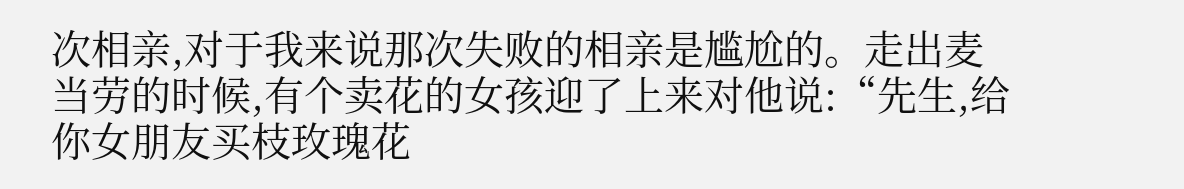次相亲,对于我来说那次失败的相亲是尴尬的。走出麦当劳的时候,有个卖花的女孩迎了上来对他说:“先生,给你女朋友买枝玫瑰花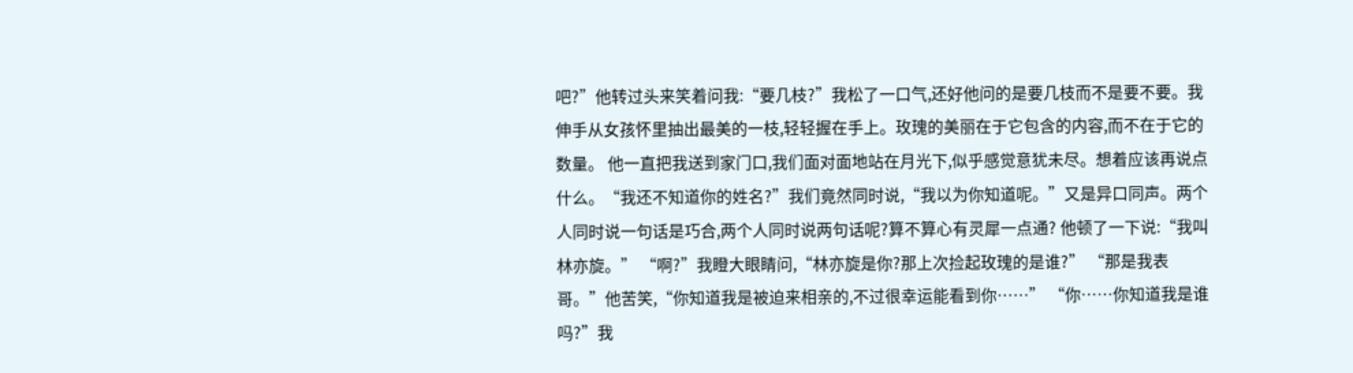吧?”他转过头来笑着问我:“要几枝?”我松了一口气,还好他问的是要几枝而不是要不要。我伸手从女孩怀里抽出最美的一枝,轻轻握在手上。玫瑰的美丽在于它包含的内容,而不在于它的数量。 他一直把我送到家门口,我们面对面地站在月光下,似乎感觉意犹未尽。想着应该再说点什么。“我还不知道你的姓名?”我们竟然同时说,“我以为你知道呢。”又是异口同声。两个人同时说一句话是巧合,两个人同时说两句话呢?算不算心有灵犀一点通? 他顿了一下说:“我叫林亦旋。” “啊?”我瞪大眼睛问,“林亦旋是你?那上次捡起玫瑰的是谁?” “那是我表哥。”他苦笑,“你知道我是被迫来相亲的,不过很幸运能看到你……” “你……你知道我是谁吗?”我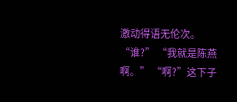激动得语无伦次。 “谁?” “我就是陈燕啊。” “啊?”这下子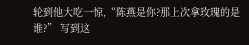轮到他大吃一惊,“陈燕是你?那上次拿玫瑰的是谁?” 写到这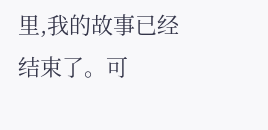里,我的故事已经结束了。可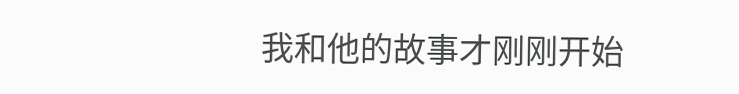我和他的故事才刚刚开始